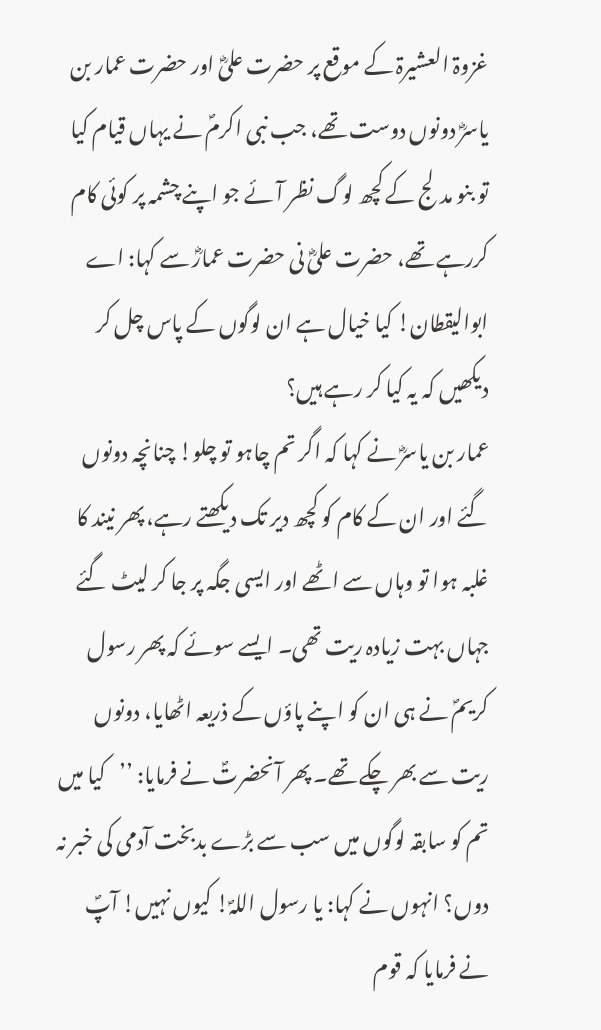غزوۃ العشیرۃ کے موقع پر حضرت علیؓ اور حضرت عمار بن یاسرؓ دونوں دوست تھے، جب نبی اکرمؐ نے یہاں قیام کیا تو بنو مدلج کے کچھ لوگ نظر آئے جو اپنے چشمہ پر کوئی کام کررہے تھے، حضرت علیؓ نی حضرت عمارؓ سے کہا: اے ابوالیقطان! کیا خیال ہے ان لوگوں کے پاس چل کر دیکھیں کہ یہ کیا کر رہے ہیں؟
عمار بن یاسرؓ نے کہا کہ اگر تم چاہو تو چلو! چنانچہ دونوں گئے اور ان کے کام کو کچھ دیر تک دیکھتے رہے، پھر نیند کا غلبہ ہوا تو وہاں سے اٹھے اور ایسی جگہ پر جا کر لیٹ گئے جہاں بہت زیادہ ریت تھی۔ ایسے سوئے کہ پھر رسول کریمؐ نے ہی ان کو اپنے پاؤں کے ذریعہ اٹھایا، دونوں ریت سے بھر چکے تھے۔ پھر آنحضرتؐ نے فرمایا: ’’کیا میں تم کو سابقہ لوگوں میں سب سے بڑے بدبخت آدمی کی خبر نہ دوں؟ انہوں نے کہا: یا رسول اللہؐ! کیوں نہیں! آپؐ نے فرمایا کہ قوم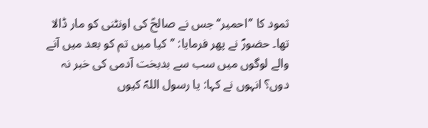ثمود کا ’’احمیر‘‘ جس نے صالحؑ کی اونٹنی کو مار ڈالا تھا۔ حضورؐ نے پھر فرمایا: ’’کیا میں تم کو بعد میں آنے والے لوگوں میں سب سے بدبخت آدمی کی خبر نہ دوں؟ انہوں نے کہا: یا رسول اللہؐ کیوں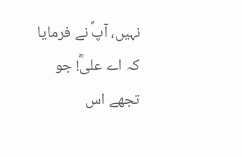نہیں، آپؐ نے فرمایا کہ اے علیؓ! جو تجھے اس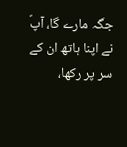جگہ مارے گا، آپؐ نے اپنا ہاتھ ان کے سر پر رکھا،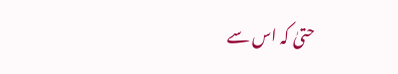حتیٰ کہ اس سے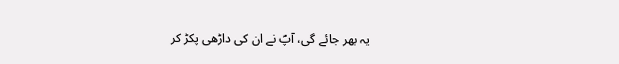یہ بھر جائے گی، آپؐ نے ان کی داڑھی پکڑ کر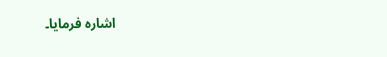اشارہ فرمایا۔